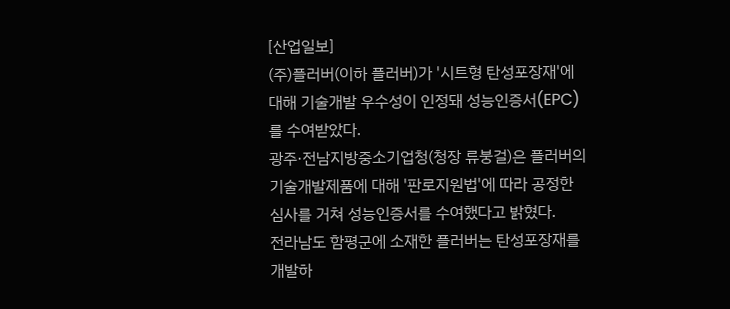[산업일보]
(주)플러버(이하 플러버)가 '시트형 탄성포장재'에 대해 기술개발 우수성이 인정돼 성능인증서(EPC)를 수여받았다.
광주·전남지방중소기업청(청장 류붕걸)은 플러버의 기술개발제품에 대해 '판로지원법'에 따라 공정한 심사를 거쳐 성능인증서를 수여했다고 밝혔다.
전라남도 함평군에 소재한 플러버는 탄성포장재를 개발하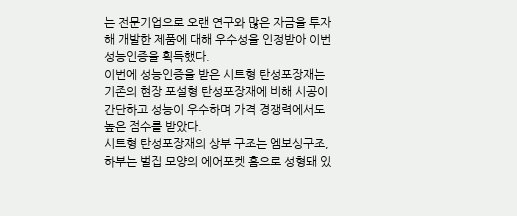는 전문기업으로 오랜 연구와 많은 자금을 투자해 개발한 제품에 대해 우수성을 인정받아 이번 성능인증을 획득했다.
이번에 성능인증을 받은 시트형 탄성포장재는 기존의 현장 포설형 탄성포장재에 비해 시공이 간단하고 성능이 우수하며 가격 경쟁력에서도 높은 점수를 받았다.
시트형 탄성포장재의 상부 구조는 엠보싱구조, 하부는 벌집 모양의 에어포켓 홈으로 성형돼 있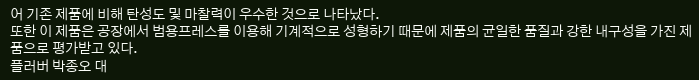어 기존 제품에 비해 탄성도 및 마찰력이 우수한 것으로 나타났다.
또한 이 제품은 공장에서 범용프레스를 이용해 기계적으로 성형하기 때문에 제품의 균일한 품질과 강한 내구성을 가진 제품으로 평가받고 있다.
플러버 박종오 대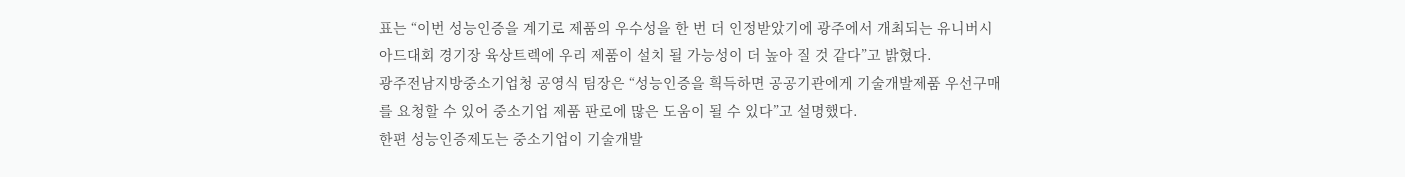표는 “이번 성능인증을 계기로 제품의 우수성을 한 번 더 인정받았기에 광주에서 개최되는 유니버시아드대회 경기장 육상트렉에 우리 제품이 설치 될 가능성이 더 높아 질 것 같다”고 밝혔다.
광주전남지방중소기업청 공영식 팀장은 “성능인증을 흭득하면 공공기관에게 기술개발제품 우선구매를 요청할 수 있어 중소기업 제품 판로에 많은 도움이 될 수 있다”고 설명했다.
한편 성능인증제도는 중소기업이 기술개발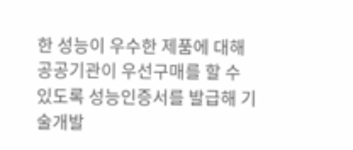한 성능이 우수한 제품에 대해 공공기관이 우선구매를 할 수 있도록 성능인증서를 발급해 기술개발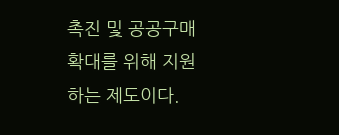촉진 및 공공구매 확대를 위해 지원하는 제도이다.